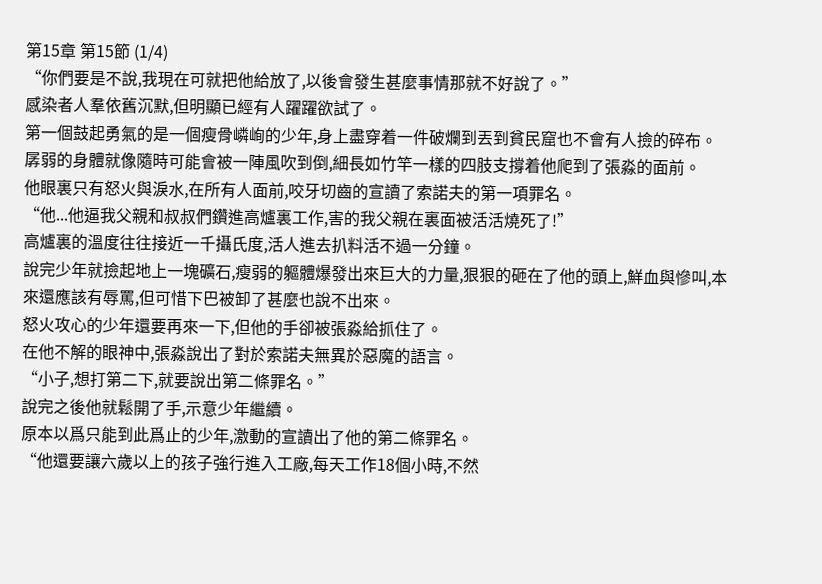第15章 第15節 (1/4)
“你們要是不說,我現在可就把他給放了,以後會發生甚麼事情那就不好說了。”
感染者人羣依舊沉默,但明顯已經有人躍躍欲試了。
第一個鼓起勇氣的是一個瘦骨嶙峋的少年,身上盡穿着一件破爛到丟到貧民窟也不會有人撿的碎布。
孱弱的身體就像隨時可能會被一陣風吹到倒,細長如竹竿一樣的四肢支撐着他爬到了張淼的面前。
他眼裏只有怒火與淚水,在所有人面前,咬牙切齒的宣讀了索諾夫的第一項罪名。
“他...他逼我父親和叔叔們鑽進高爐裏工作,害的我父親在裏面被活活燒死了!”
高爐裏的溫度往往接近一千攝氏度,活人進去扒料活不過一分鐘。
說完少年就撿起地上一塊礦石,瘦弱的軀體爆發出來巨大的力量,狠狠的砸在了他的頭上,鮮血與慘叫,本來還應該有辱罵,但可惜下巴被卸了甚麼也說不出來。
怒火攻心的少年還要再來一下,但他的手卻被張淼給抓住了。
在他不解的眼神中,張淼說出了對於索諾夫無異於惡魔的語言。
“小子,想打第二下,就要說出第二條罪名。”
說完之後他就鬆開了手,示意少年繼續。
原本以爲只能到此爲止的少年,激動的宣讀出了他的第二條罪名。
“他還要讓六歲以上的孩子強行進入工廠,每天工作18個小時,不然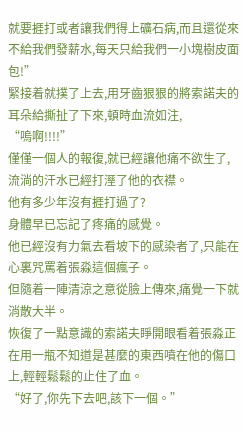就要捱打或者讓我們得上礦石病,而且還從來不給我們發薪水,每天只給我們一小塊樹皮面包!”
緊接着就撲了上去,用牙齒狠狠的將索諾夫的耳朵給撕扯了下來,頓時血流如注,
“嗚啊!!!!”
僅僅一個人的報復,就已經讓他痛不欲生了,流淌的汗水已經打溼了他的衣襟。
他有多少年沒有捱打過了?
身體早已忘記了疼痛的感覺。
他已經沒有力氣去看坡下的感染者了,只能在心裏咒罵着張淼這個瘋子。
但隨着一陣清涼之意從臉上傳來,痛覺一下就消散大半。
恢復了一點意識的索諾夫睜開眼看着張淼正在用一瓶不知道是甚麼的東西噴在他的傷口上,輕輕鬆鬆的止住了血。
“好了,你先下去吧,該下一個。”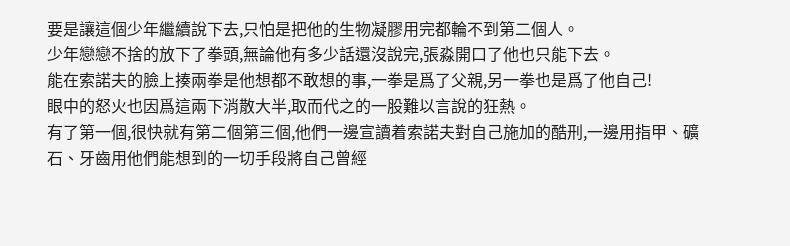要是讓這個少年繼續說下去,只怕是把他的生物凝膠用完都輪不到第二個人。
少年戀戀不捨的放下了拳頭,無論他有多少話還沒說完,張淼開口了他也只能下去。
能在索諾夫的臉上揍兩拳是他想都不敢想的事,一拳是爲了父親,另一拳也是爲了他自己!
眼中的怒火也因爲這兩下消散大半,取而代之的一股難以言說的狂熱。
有了第一個,很快就有第二個第三個,他們一邊宣讀着索諾夫對自己施加的酷刑,一邊用指甲、礦石、牙齒用他們能想到的一切手段將自己曾經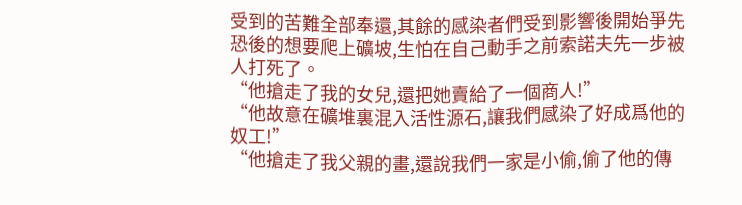受到的苦難全部奉還,其餘的感染者們受到影響後開始爭先恐後的想要爬上礦坡,生怕在自己動手之前索諾夫先一步被人打死了。
“他搶走了我的女兒,還把她賣給了一個商人!”
“他故意在礦堆裏混入活性源石,讓我們感染了好成爲他的奴工!”
“他搶走了我父親的畫,還說我們一家是小偷,偷了他的傳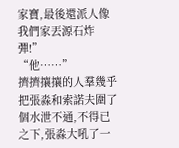家寶,最後還派人像我們家丟源石炸彈!”
“他……”
擠擠攘攘的人羣幾乎把張淼和索諾夫圍了個水泄不通,不得已之下,張淼大吼了一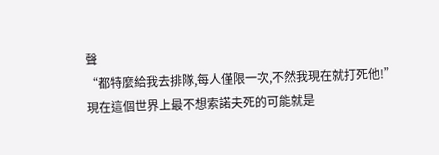聲
“都特麼給我去排隊,每人僅限一次,不然我現在就打死他!”
現在這個世界上最不想索諾夫死的可能就是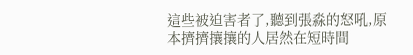這些被迫害者了,聽到張淼的怒吼,原本擠擠攘攘的人居然在短時間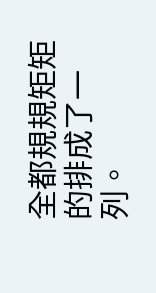全都規規矩矩的排成了一列。